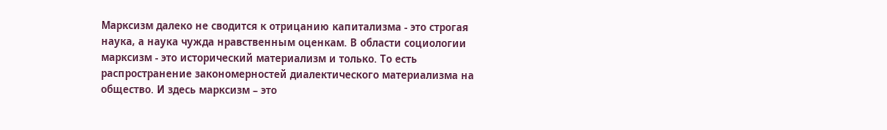Марксизм далеко не сводится к отрицанию капитализма - это строгая наука, а наука чужда нравственным оценкам. В области социологии марксизм - это исторический материализм и только. То есть распространение закономерностей диалектического материализма на общество. И здесь марксизм – это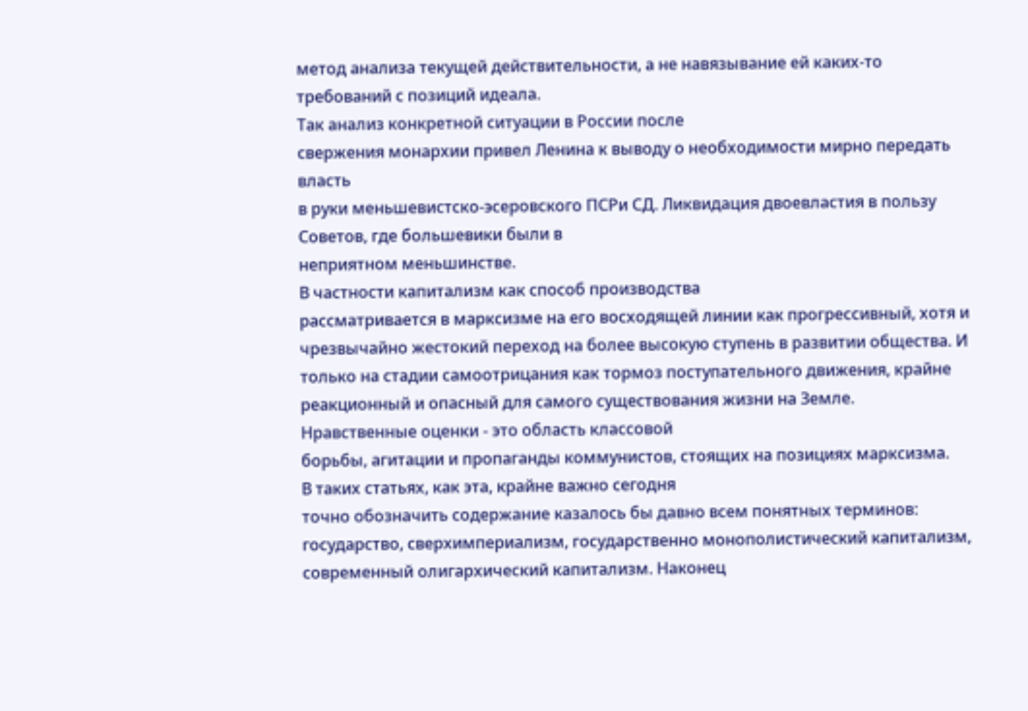метод анализа текущей действительности, а не навязывание ей каких-то требований с позиций идеала.
Так анализ конкретной ситуации в России после
свержения монархии привел Ленина к выводу о необходимости мирно передать власть
в руки меньшевистско-эсеровского ПСРи СД. Ликвидация двоевластия в пользу
Советов, где большевики были в
неприятном меньшинстве.
В частности капитализм как способ производства
рассматривается в марксизме на его восходящей линии как прогрессивный, хотя и
чрезвычайно жестокий переход на более высокую ступень в развитии общества. И
только на стадии самоотрицания как тормоз поступательного движения, крайне
реакционный и опасный для самого существования жизни на Земле.
Нравственные оценки - это область классовой
борьбы, агитации и пропаганды коммунистов, стоящих на позициях марксизма.
В таких статьях, как эта, крайне важно сегодня
точно обозначить содержание казалось бы давно всем понятных терминов:
государство, сверхимпериализм, государственно монополистический капитализм,
современный олигархический капитализм. Наконец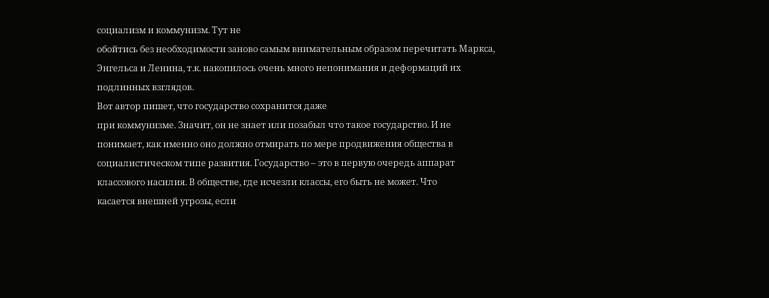социализм и коммунизм. Тут не
обойтись без необходимости заново самым внимательным образом перечитать Маркса,
Энгельса и Ленина, т.к. накопилось очень много непонимания и деформаций их
подлинных взглядов.
Вот автор пишет, что государство сохранится даже
при коммунизме. Значит, он не знает или позабыл что такое государство. И не
понимает, как именно оно должно отмирать по мере продвижения общества в
социалистическом типе развития. Государство – это в первую очередь аппарат
классового насилия. В обществе, где исчезли классы, его быть не может. Что
касается внешней угрозы, если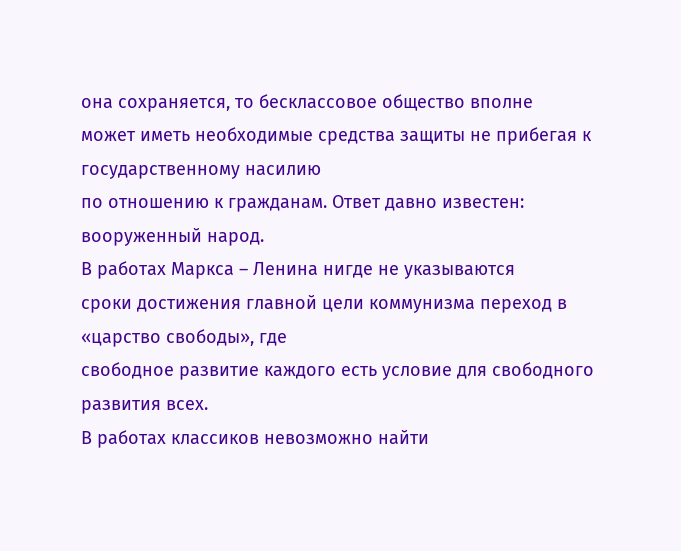она сохраняется, то бесклассовое общество вполне
может иметь необходимые средства защиты не прибегая к государственному насилию
по отношению к гражданам. Ответ давно известен: вооруженный народ.
В работах Маркса – Ленина нигде не указываются
сроки достижения главной цели коммунизма переход в «царство свободы», где
свободное развитие каждого есть условие для свободного развития всех.
В работах классиков невозможно найти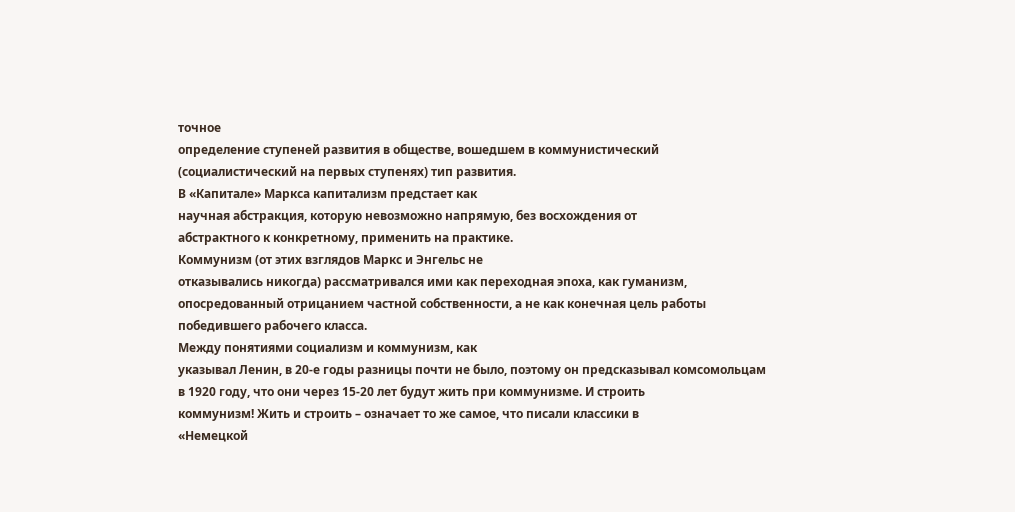точное
определение ступеней развития в обществе, вошедшем в коммунистический
(социалистический на первых ступенях) тип развития.
В «Капитале» Маркса капитализм предстает как
научная абстракция, которую невозможно напрямую, без восхождения от
абстрактного к конкретному, применить на практике.
Коммунизм (от этих взглядов Маркс и Энгельс не
отказывались никогда) рассматривался ими как переходная эпоха, как гуманизм,
опосредованный отрицанием частной собственности, а не как конечная цель работы
победившего рабочего класса.
Между понятиями социализм и коммунизм, как
указывал Ленин, в 20-е годы разницы почти не было, поэтому он предсказывал комсомольцам
в 1920 году, что они через 15-20 лет будут жить при коммунизме. И строить
коммунизм! Жить и строить – означает то же самое, что писали классики в
«Немецкой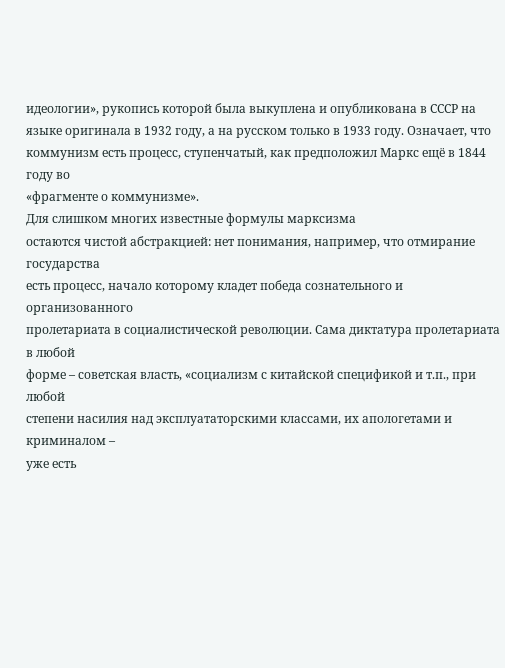идеологии», рукопись которой была выкуплена и опубликована в СССР на
языке оригинала в 1932 году, а на русском только в 1933 году. Означает, что
коммунизм есть процесс, ступенчатый, как предположил Маркс ещё в 1844 году во
«фрагменте о коммунизме».
Для слишком многих известные формулы марксизма
остаются чистой абстракцией: нет понимания, например, что отмирание государства
есть процесс, начало которому кладет победа сознательного и организованного
пролетариата в социалистической революции. Сама диктатура пролетариата в любой
форме – советская власть, «социализм с китайской спецификой и т.п., при любой
степени насилия над эксплуататорскими классами, их апологетами и криминалом –
уже есть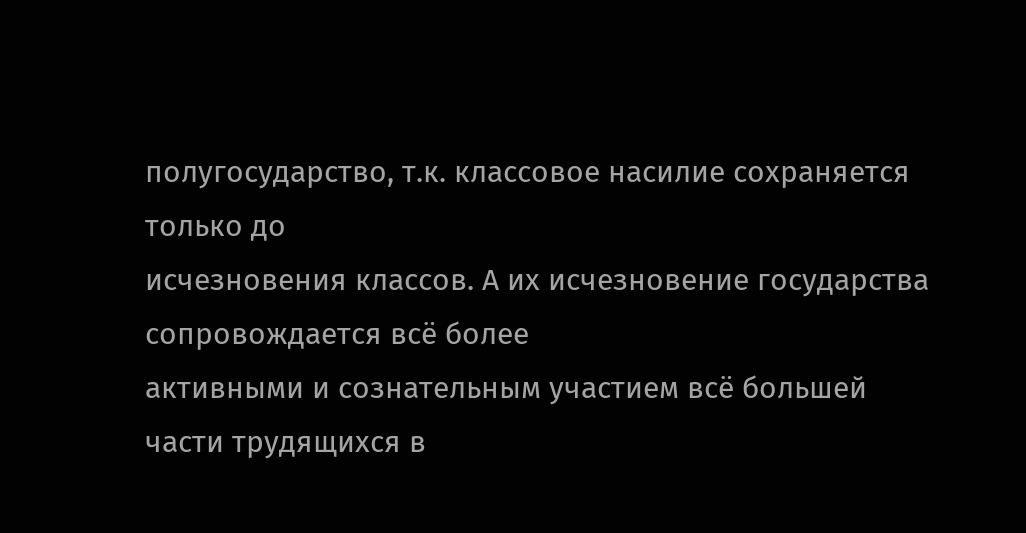полугосударство, т.к. классовое насилие сохраняется только до
исчезновения классов. А их исчезновение государства сопровождается всё более
активными и сознательным участием всё большей части трудящихся в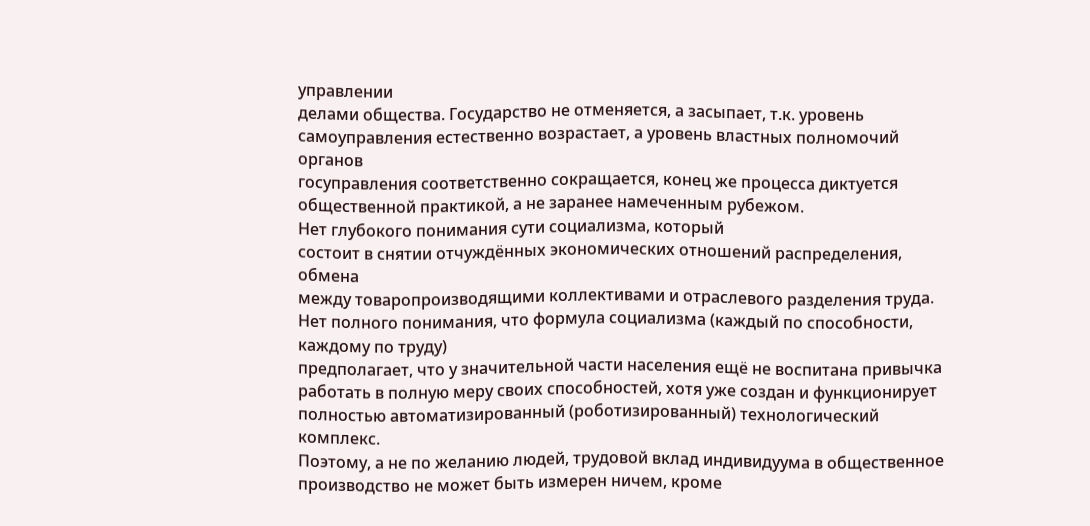управлении
делами общества. Государство не отменяется, а засыпает, т.к. уровень
самоуправления естественно возрастает, а уровень властных полномочий органов
госуправления соответственно сокращается, конец же процесса диктуется
общественной практикой, а не заранее намеченным рубежом.
Нет глубокого понимания сути социализма, который
состоит в снятии отчуждённых экономических отношений распределения, обмена
между товаропроизводящими коллективами и отраслевого разделения труда.
Нет полного понимания, что формула социализма (каждый по способности, каждому по труду)
предполагает, что у значительной части населения ещё не воспитана привычка
работать в полную меру своих способностей, хотя уже создан и функционирует
полностью автоматизированный (роботизированный) технологический комплекс.
Поэтому, а не по желанию людей, трудовой вклад индивидуума в общественное
производство не может быть измерен ничем, кроме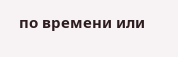по времени или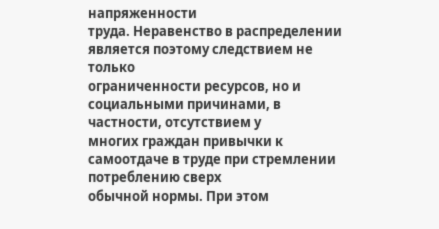напряженности
труда. Неравенство в распределении является поэтому следствием не только
ограниченности ресурсов, но и социальными причинами, в частности, отсутствием у
многих граждан привычки к самоотдаче в труде при стремлении потреблению сверх
обычной нормы. При этом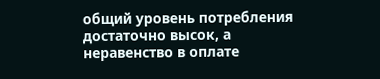общий уровень потребления достаточно высок, а
неравенство в оплате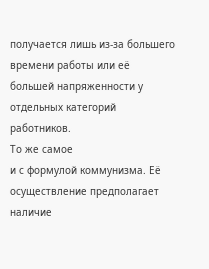получается лишь из-за большего времени работы или её
большей напряженности у отдельных категорий работников.
То же самое
и с формулой коммунизма. Её осуществление предполагает наличие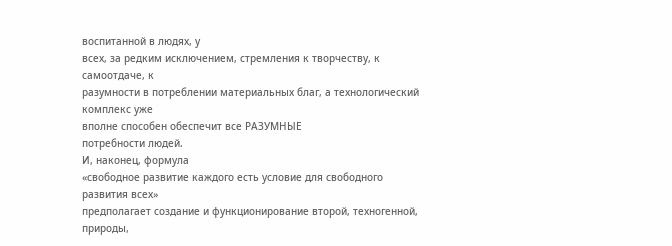воспитанной в людях, у
всех, за редким исключением, стремления к творчеству, к самоотдаче, к
разумности в потреблении материальных благ, а технологический комплекс уже
вполне способен обеспечит все РАЗУМНЫЕ
потребности людей.
И, наконец, формула
«свободное развитие каждого есть условие для свободного развития всех»
предполагает создание и функционирование второй, техногенной, природы,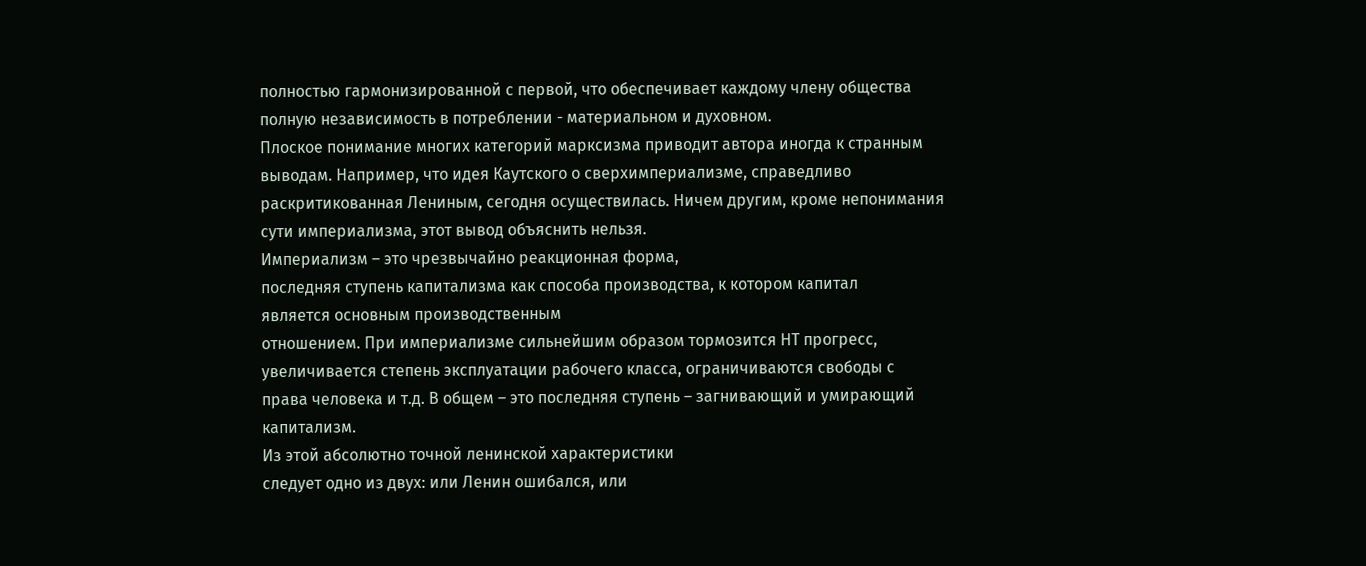полностью гармонизированной с первой, что обеспечивает каждому члену общества
полную независимость в потреблении - материальном и духовном.
Плоское понимание многих категорий марксизма приводит автора иногда к странным
выводам. Например, что идея Каутского о сверхимпериализме, справедливо
раскритикованная Лениным, сегодня осуществилась. Ничем другим, кроме непонимания
сути империализма, этот вывод объяснить нельзя.
Империализм – это чрезвычайно реакционная форма,
последняя ступень капитализма как способа производства, к котором капитал
является основным производственным
отношением. При империализме сильнейшим образом тормозится НТ прогресс,
увеличивается степень эксплуатации рабочего класса, ограничиваются свободы с
права человека и т.д. В общем – это последняя ступень – загнивающий и умирающий
капитализм.
Из этой абсолютно точной ленинской характеристики
следует одно из двух: или Ленин ошибался, или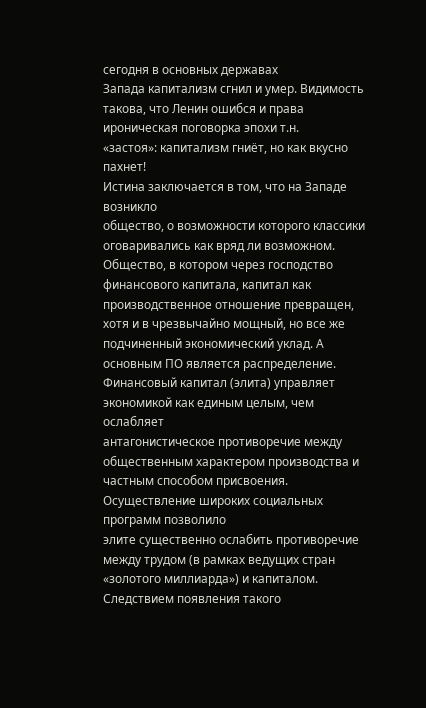сегодня в основных державах
Запада капитализм сгнил и умер. Видимость такова, что Ленин ошибся и права
ироническая поговорка эпохи т.н.
«застоя»: капитализм гниёт, но как вкусно пахнет!
Истина заключается в том, что на Западе возникло
общество, о возможности которого классики оговаривались как вряд ли возможном.
Общество, в котором через господство финансового капитала, капитал как
производственное отношение превращен, хотя и в чрезвычайно мощный, но все же
подчиненный экономический уклад. А основным ПО является распределение.
Финансовый капитал (элита) управляет экономикой как единым целым, чем ослабляет
антагонистическое противоречие между общественным характером производства и
частным способом присвоения. Осуществление широких социальных программ позволило
элите существенно ослабить противоречие между трудом (в рамках ведущих стран
«золотого миллиарда») и капиталом. Следствием появления такого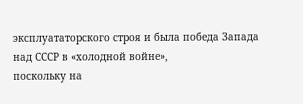эксплуататорского строя и была победа Запада над СССР в «холодной войне»,
поскольку на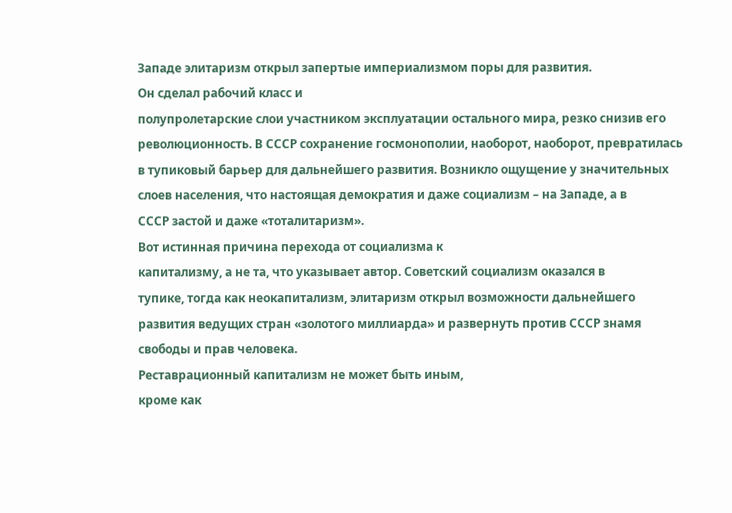Западе элитаризм открыл запертые империализмом поры для развития.
Он сделал рабочий класс и
полупролетарские слои участником эксплуатации остального мира, резко снизив его
революционность. В СССР сохранение госмонополии, наоборот, наоборот, превратилась
в тупиковый барьер для дальнейшего развития. Возникло ощущение у значительных
слоев населения, что настоящая демократия и даже социализм – на Западе, а в
СССР застой и даже «тоталитаризм».
Вот истинная причина перехода от социализма к
капитализму, а не та, что указывает автор. Советский социализм оказался в
тупике, тогда как неокапитализм, элитаризм открыл возможности дальнейшего
развития ведущих стран «золотого миллиарда» и развернуть против СССР знамя
свободы и прав человека.
Реставрационный капитализм не может быть иным,
кроме как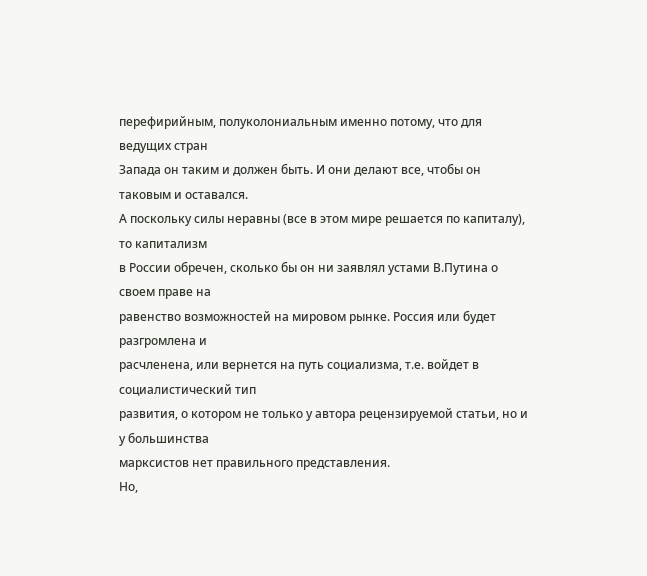перефирийным, полуколониальным именно потому, что для ведущих стран
Запада он таким и должен быть. И они делают все, чтобы он таковым и оставался.
А поскольку силы неравны (все в этом мире решается по капиталу), то капитализм
в России обречен, сколько бы он ни заявлял устами В.Путина о своем праве на
равенство возможностей на мировом рынке. Россия или будет разгромлена и
расчленена, или вернется на путь социализма, т.е. войдет в социалистический тип
развития, о котором не только у автора рецензируемой статьи, но и у большинства
марксистов нет правильного представления.
Но,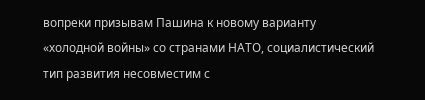вопреки призывам Пашина к новому варианту
«холодной войны» со странами НАТО, социалистический тип развития несовместим с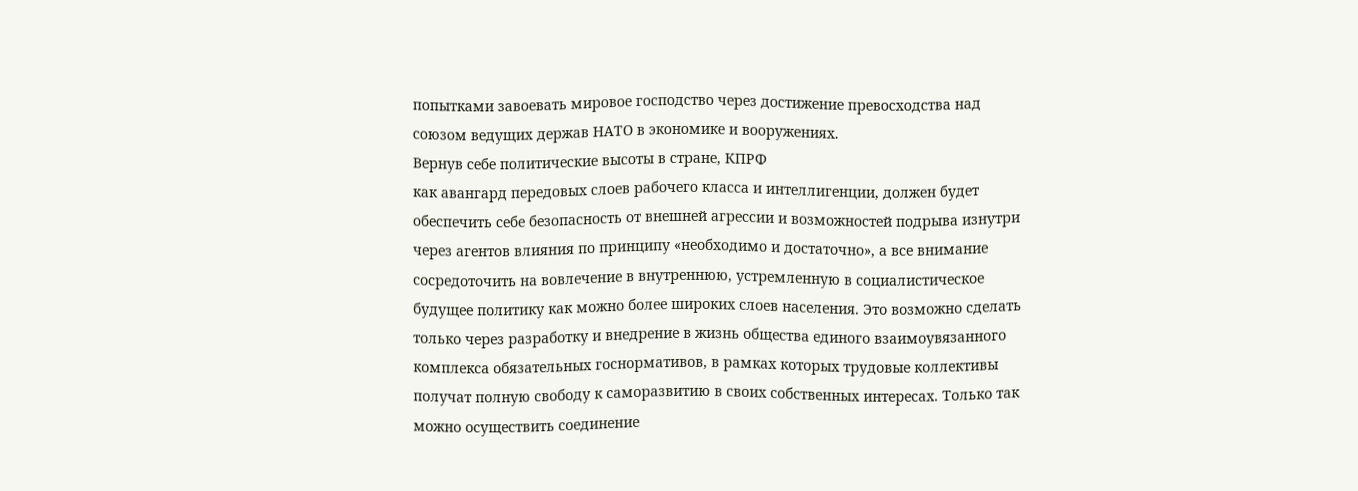попытками завоевать мировое господство через достижение превосходства над
союзом ведущих держав НАТО в экономике и вооружениях.
Вернув себе политические высоты в стране, КПРФ
как авангард передовых слоев рабочего класса и интеллигенции, должен будет
обеспечить себе безопасность от внешней агрессии и возможностей подрыва изнутри
через агентов влияния по принципу «необходимо и достаточно», а все внимание
сосредоточить на вовлечение в внутреннюю, устремленную в социалистическое
будущее политику как можно более широких слоев населения. Это возможно сделать
только через разработку и внедрение в жизнь общества единого взаимоувязанного
комплекса обязательных госнормативов, в рамках которых трудовые коллективы
получат полную свободу к саморазвитию в своих собственных интересах. Только так
можно осуществить соединение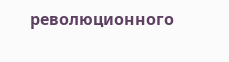революционного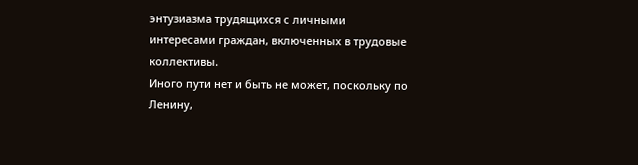энтузиазма трудящихся с личными
интересами граждан, включенных в трудовые коллективы.
Иного пути нет и быть не может, поскольку по Ленину,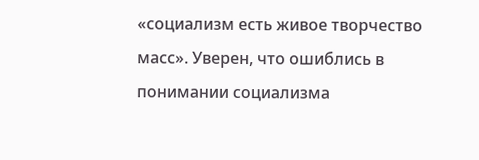«социализм есть живое творчество масс». Уверен, что ошиблись в понимании социализма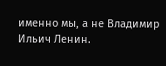именно мы, а не Владимир Ильич Ленин.